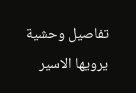تفاصيل وحشية يرويها الاسير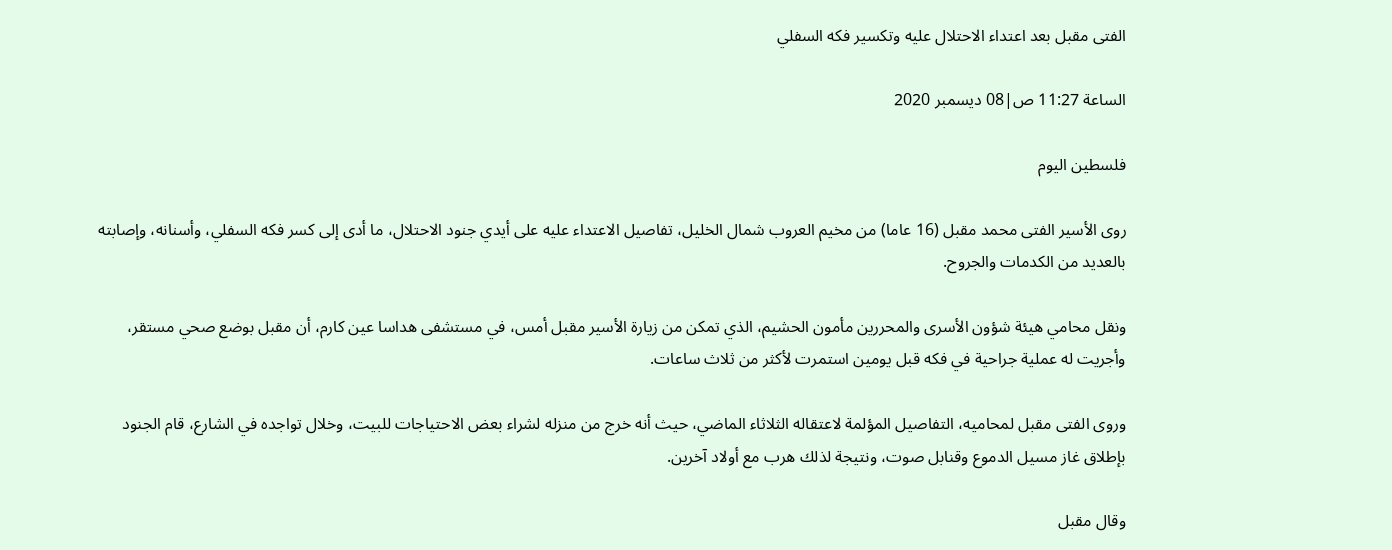الفتى مقبل بعد اعتداء الاحتلال عليه وتكسير فكه السفلي

الساعة 11:27 ص|08 ديسمبر 2020

فلسطين اليوم

روى الأسير الفتى محمد مقبل (16 عاما) من مخيم العروب شمال الخليل، تفاصيل الاعتداء عليه على أيدي جنود الاحتلال، ما أدى إلى كسر فكه السفلي، وأسنانه، وإصابته بالعديد من الكدمات والجروح.

ونقل محامي هيئة شؤون الأسرى والمحررين مأمون الحشيم، الذي تمكن من زيارة الأسير مقبل أمس، في مستشفى هداسا عين كارم، أن مقبل بوضع صحي مستقر، وأجريت له عملية جراحية في فكه قبل يومين استمرت لأكثر من ثلاث ساعات.

وروى الفتى مقبل لمحاميه، التفاصيل المؤلمة لاعتقاله الثلاثاء الماضي، حيث أنه خرج من منزله لشراء بعض الاحتياجات للبيت، وخلال تواجده في الشارع، قام الجنود بإطلاق غاز مسيل الدموع وقنابل صوت، ونتيجة لذلك هرب مع أولاد آخرين.

وقال مقبل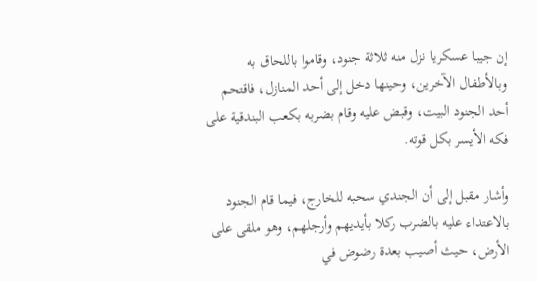إن جيبا عسكريا نزل منه ثلاثة جنود، وقاموا باللحاق به وبالأطفال الآخرين، وحينها دخل إلى أحد المنازل، فاقتحم أحد الجنود البيت، وقبض عليه وقام بضربه بكعب البندقية على فكه الأيسر بكل قوته.

وأشار مقبل إلى أن الجندي سحبه للخارج، فيما قام الجنود بالاعتداء عليه بالضرب ركلا بأيديهم وأرجلهم، وهو ملقى على الأرض، حيث أصيب بعدة رضوض في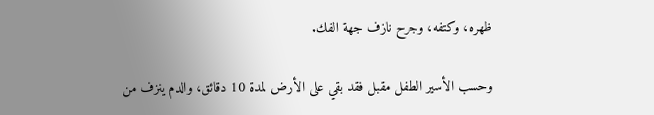ظهره، وكتفه، وجرح نازف جهة الفك.

وحسب الأسير الطفل مقبل فقد بقي على الأرض لمدة 10 دقائق، والدم ينزف من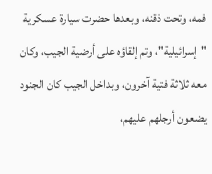فمه، وتحت ذقنه، وبعدها حضرت سيارة عسكرية "إسرائيلية"، وتم إلقاؤه على أرضية الجيب، وكان معه ثلاثة فتية آخرون، وبداخل الجيب كان الجنود يضعون أرجلهم عليهم،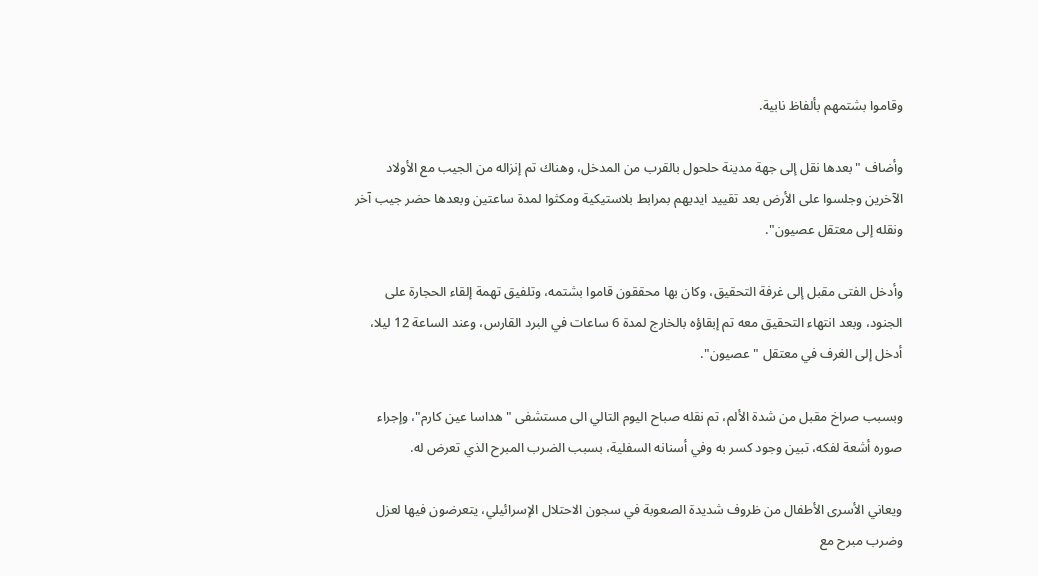وقاموا بشتمهم بألفاظ نابية.

وأضاف "بعدها نقل إلى جهة مدينة حلحول بالقرب من المدخل، وهناك تم إنزاله من الجيب مع الأولاد الآخرين وجلسوا على الأرض بعد تقييد ايديهم بمرابط بلاستيكية ومكثوا لمدة ساعتين وبعدها حضر جيب آخر ونقله إلى معتقل عصيون".

وأدخل الفتى مقبل إلى غرفة التحقيق، وكان بها محققون قاموا بشتمه، وتلفيق تهمة إلقاء الحجارة على الجنود، وبعد انتهاء التحقيق معه تم إبقاؤه بالخارج لمدة 6 ساعات في البرد القارس، وعند الساعة 12 ليلا، أدخل إلى الغرف في معتقل "عصيون".

وبسبب صراخ مقبل من شدة الألم، تم نقله صباح اليوم التالي الى مستشفى "هداسا عين كارم"، وإجراء صوره أشعة لفكه، تبين وجود كسر به وفي أسنانه السفلية، بسبب الضرب المبرح الذي تعرض له.

ويعاني الأسرى الأطفال من ظروف شديدة الصعوبة في سجون الاحتلال الإسرائيلي، يتعرضون فيها لعزل وضرب مبرح مع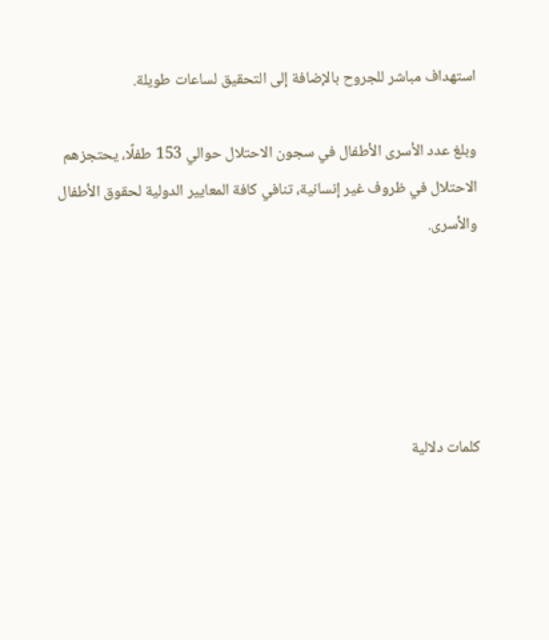استهداف مباشر للجروح بالإضافة إلى التحقيق لساعات طويلة.

وبلغ عدد الأسرى الأطفال في سجون الاحتلال حوالي 153 طفلًا، يحتجزهم الاحتلال في ظروف غير إنسانية، تنافي كافة المعايير الدولية لحقوق الأطفال والأسرى.





كلمات دلالية